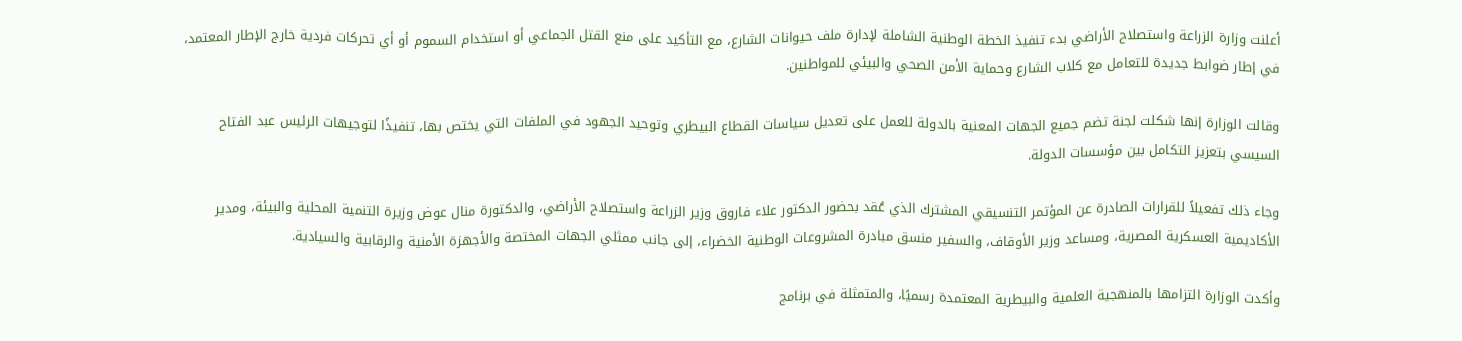أعلنت وزارة الزراعة واستصلاح الأراضي بدء تنفيذ الخطة الوطنية الشاملة لإدارة ملف حيوانات الشارع، مع التأكيد على منع القتل الجماعي أو استخدام السموم أو أي تحركات فردية خارج الإطار المعتمد، في إطار ضوابط جديدة للتعامل مع كلاب الشارع وحماية الأمن الصحي والبيئي للمواطنين.

وقالت الوزارة إنها شكلت لجنة تضم جميع الجهات المعنية بالدولة للعمل على تعديل سياسات القطاع البيطري وتوحيد الجهود في الملفات التي يختص بها، تنفيذًا لتوجيهات الرئيس عبد الفتاح السيسي بتعزيز التكامل بين مؤسسات الدولة.

وجاء ذلك تفعيلاً للقرارات الصادرة عن المؤتمر التنسيقي المشترك الذي عُقد بحضور الدكتور علاء فاروق وزير الزراعة واستصلاح الأراضي، والدكتورة منال عوض وزيرة التنمية المحلية والبيئة، ومدير الأكاديمية العسكرية المصرية، ومساعد وزير الأوقاف، والسفير منسق مبادرة المشروعات الوطنية الخضراء، إلى جانب ممثلي الجهات المختصة والأجهزة الأمنية والرقابية والسيادية.

وأكدت الوزارة التزامها بالمنهجية العلمية والبيطرية المعتمدة رسميًا، والمتمثلة في برنامج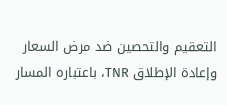التعقيم والتحصين ضد مرض السعار وإعادة الإطلاق TNR، باعتباره المسار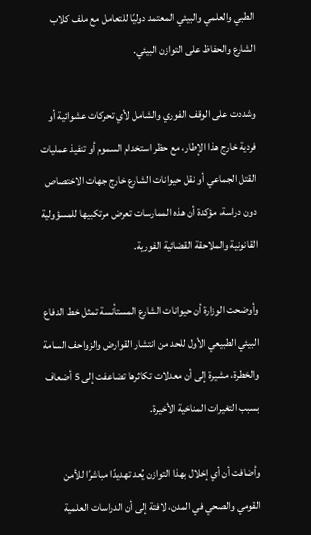الطبي والعلمي والبيئي المعتمد دوليًا للتعامل مع ملف كلاب الشارع والحفاظ على التوازن البيئي.

وشددت على الوقف الفوري والشامل لأي تحركات عشوائية أو فردية خارج هذا الإطار، مع حظر استخدام السموم أو تنفيذ عمليات القتل الجماعي أو نقل حيوانات الشارع خارج جهات الاختصاص دون دراسة، مؤكدة أن هذه الممارسات تعرض مرتكبيها للمسؤولية القانونية والملاحقة القضائية الفورية.

وأوضحت الوزارة أن حيوانات الشارع المستأنسة تمثل خط الدفاع البيئي الطبيعي الأول للحد من انتشار القوارض والزواحف السامة والخطرة، مشيرة إلى أن معدلات تكاثرها تضاعفت إلى 5 أضعاف بسبب التغيرات المناخية الأخيرة.

وأضافت أن أي إخلال بهذا التوازن يُعد تهديدًا مباشرًا للأمن القومي والصحي في المدن، لافتة إلى أن الدراسات العلمية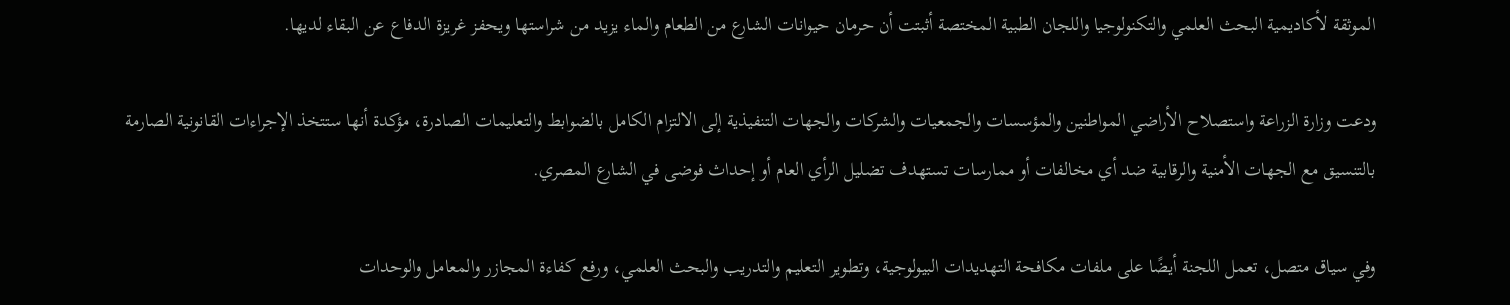الموثقة لأكاديمية البحث العلمي والتكنولوجيا واللجان الطبية المختصة أثبتت أن حرمان حيوانات الشارع من الطعام والماء يزيد من شراستها ويحفز غريزة الدفاع عن البقاء لديها.

ودعت وزارة الزراعة واستصلاح الأراضي المواطنين والمؤسسات والجمعيات والشركات والجهات التنفيذية إلى الالتزام الكامل بالضوابط والتعليمات الصادرة، مؤكدة أنها ستتخذ الإجراءات القانونية الصارمة بالتنسيق مع الجهات الأمنية والرقابية ضد أي مخالفات أو ممارسات تستهدف تضليل الرأي العام أو إحداث فوضى في الشارع المصري.

وفي سياق متصل، تعمل اللجنة أيضًا على ملفات مكافحة التهديدات البيولوجية، وتطوير التعليم والتدريب والبحث العلمي، ورفع كفاءة المجازر والمعامل والوحدات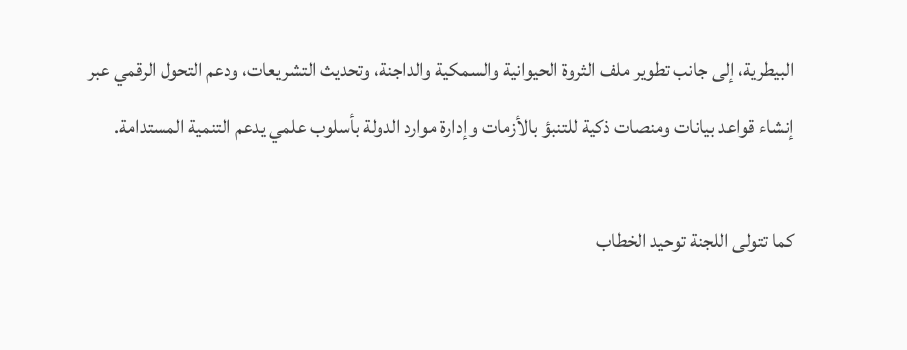البيطرية، إلى جانب تطوير ملف الثروة الحيوانية والسمكية والداجنة، وتحديث التشريعات، ودعم التحول الرقمي عبر إنشاء قواعد بيانات ومنصات ذكية للتنبؤ بالأزمات وإدارة موارد الدولة بأسلوب علمي يدعم التنمية المستدامة.

كما تتولى اللجنة توحيد الخطاب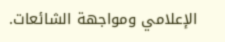الإعلامي ومواجهة الشائعات.